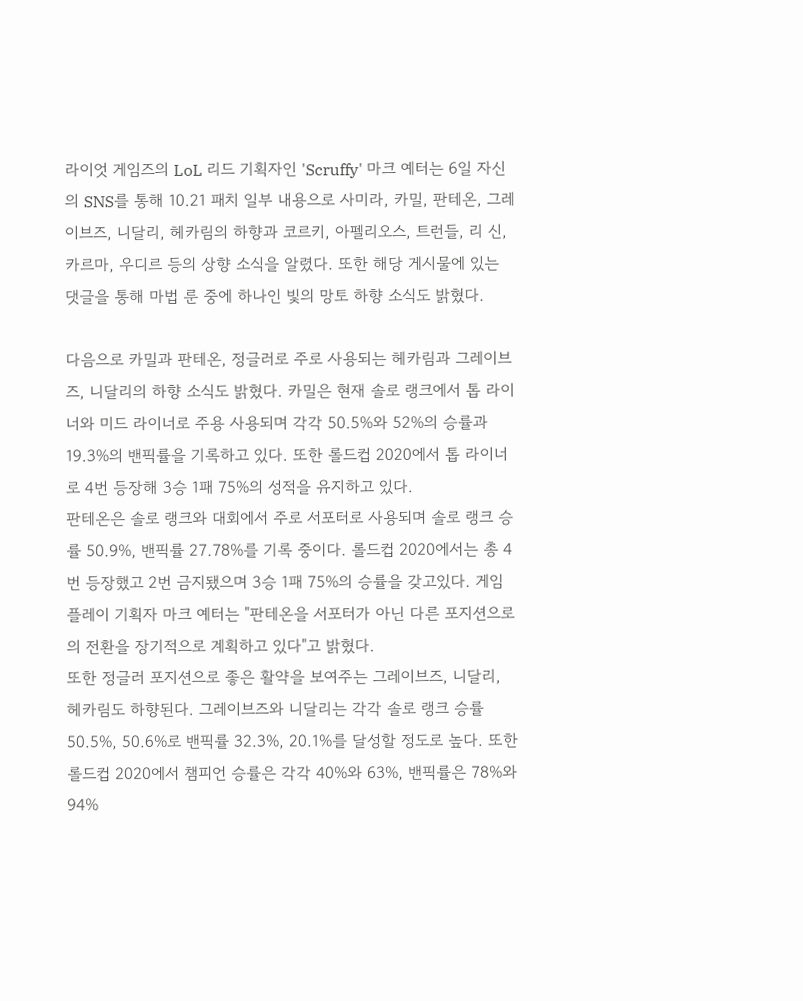라이엇 게임즈의 LoL 리드 기획자인 'Scruffy' 마크 예터는 6일 자신의 SNS를 통해 10.21 패치 일부 내용으로 사미라, 카밀, 판테온, 그레이브즈, 니달리, 헤카림의 하향과 코르키, 아펠리오스, 트런들, 리 신, 카르마, 우디르 등의 상향 소식을 알렸다. 또한 해당 게시물에 있는 댓글을 통해 마법 룬 중에 하나인 빛의 망토 하향 소식도 밝혔다.

다음으로 카밀과 판테온, 정글러로 주로 사용되는 헤카림과 그레이브즈, 니달리의 하향 소식도 밝혔다. 카밀은 현재 솔로 랭크에서 톱 라이너와 미드 라이너로 주용 사용되며 각각 50.5%와 52%의 승률과 19.3%의 밴픽률을 기록하고 있다. 또한 롤드컵 2020에서 톱 라이너로 4번 등장해 3승 1패 75%의 성적을 유지하고 있다.
판테온은 솔로 랭크와 대회에서 주로 서포터로 사용되며 솔로 랭크 승률 50.9%, 밴픽률 27.78%를 기록 중이다. 롤드컵 2020에서는 총 4번 등장했고 2번 금지됐으며 3승 1패 75%의 승률을 갖고있다. 게임플레이 기획자 마크 예터는 "판테온을 서포터가 아닌 다른 포지션으로의 전환을 장기적으로 계획하고 있다"고 밝혔다.
또한 정글러 포지션으로 좋은 활약을 보여주는 그레이브즈, 니달리, 헤카림도 하향된다. 그레이브즈와 니달리는 각각 솔로 랭크 승률 50.5%, 50.6%로 밴픽률 32.3%, 20.1%를 달성할 정도로 높다. 또한 롤드컵 2020에서 챔피언 승률은 각각 40%와 63%, 밴픽률은 78%와 94%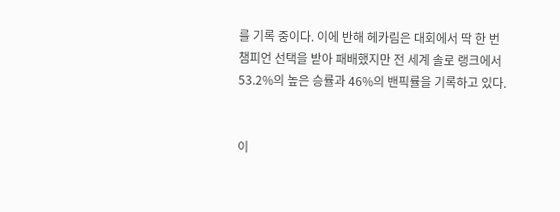를 기록 중이다. 이에 반해 헤카림은 대회에서 딱 한 번 챔피언 선택을 받아 패배했지만 전 세계 솔로 랭크에서 53.2%의 높은 승률과 46%의 밴픽률을 기록하고 있다.


이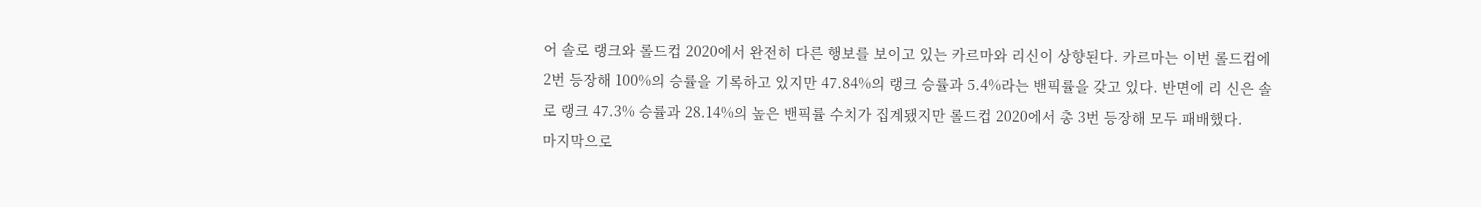어 솔로 랭크와 롤드컵 2020에서 완전히 다른 행보를 보이고 있는 카르마와 리신이 상향된다. 카르마는 이번 롤드컵에 2번 등장해 100%의 승률을 기록하고 있지만 47.84%의 랭크 승률과 5.4%라는 밴픽률을 갖고 있다. 반면에 리 신은 솔로 랭크 47.3% 승률과 28.14%의 높은 밴픽률 수치가 집계됐지만 롤드컵 2020에서 총 3번 등장해 모두 패배했다.
마지막으로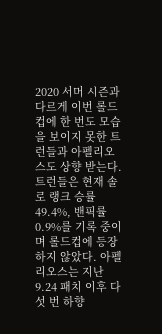2020 서머 시즌과 다르게 이번 롤드컵에 한 번도 모습을 보이지 못한 트런들과 아펠리오스도 상향 받는다. 트런들은 현재 솔로 랭크 승률 49.4%, 밴픽률 0.9%를 기록 중이며 롤드컵에 등장하지 않았다. 아펠리오스는 지난 9.24 패치 이후 다섯 번 하향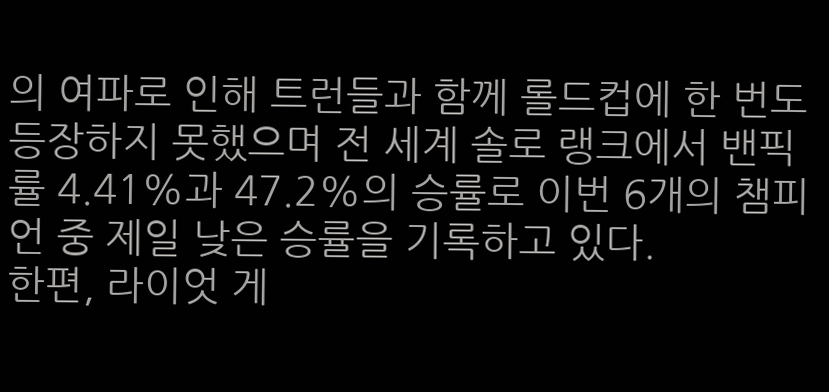의 여파로 인해 트런들과 함께 롤드컵에 한 번도 등장하지 못했으며 전 세계 솔로 랭크에서 밴픽률 4.41%과 47.2%의 승률로 이번 6개의 챔피언 중 제일 낮은 승률을 기록하고 있다.
한편, 라이엇 게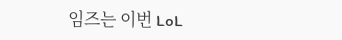임즈는 이번 LoL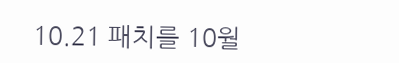10.21 패치를 10월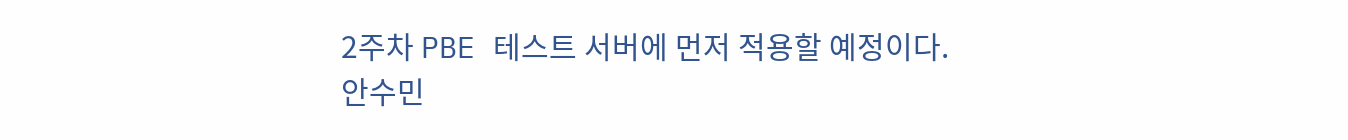2주차 PBE 테스트 서버에 먼저 적용할 예정이다.
안수민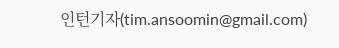인턴기자(tim.ansoomin@gmail.com)